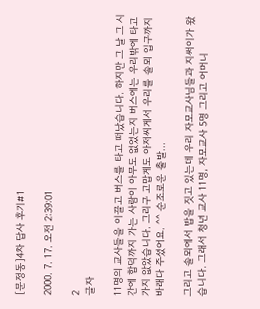[문정동]4차 답사 후기#1

2000. 7. 17. 오전 2:39:01

2
글자

11명의 교사들을 이끌고 버스를 타고 떠났습니다. 하지만 그 날 그 시간에 합덕까지 가는 사람이 아무도 없었는지 버스에는 우리밖에 타고 가지 앖았습니다. 그리구 고맙게도 아저씨게서 우리를 솔뫼 입구까지 바래다 주셨어요. ^^ 순조로운 출발...

그리고 솔뫼에서 밥을 짓고 있는데 우리 자모교사님들과 지써이가 왔습니다. 그래서 청년 교사 11명, 자모교사 5명 그리고 어머니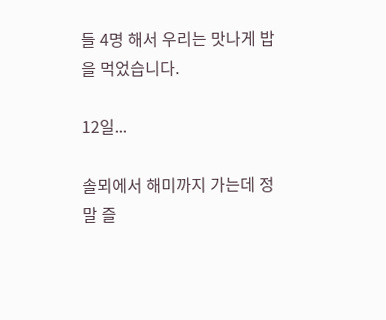들 4명 해서 우리는 맛나게 밥을 먹었습니다.

12일...

솔뫼에서 해미까지 가는데 정말 즐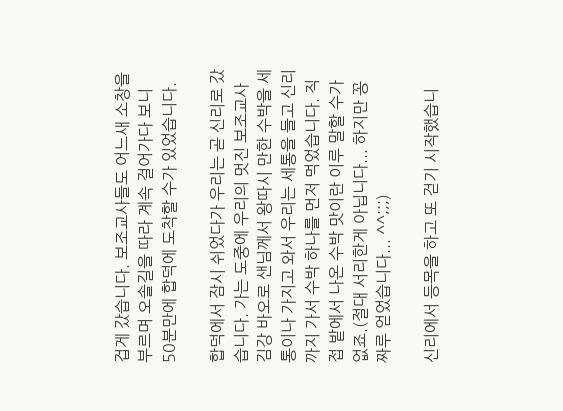겁게 갔습니다. 보조교사들도 어느새 소창을 부르며 오솔길을 따라 계속 걸어가다 보니 50분만에 합덕에 도착할 수가 있었습니다.

합덕에서 잠시 쉬었다가 우리는 곧 신리로 갔습니다. 가는 도중에 우리의 멋진 보조교사 김강 바오로 샌님께서 왕따시 만한 수박을 세통이나 가지고 와서 우리는 세통을 들고 신리까지 가서 수박 하나를 먼저 먹었습니다. 직접 밭에서 나온 수박 맛이란 이루 말할 수가 없죠.(절대 서리한게 아닙니다... 하지만 꽁짜루 얻었습니다... ^^;;;)

신리에서 등목을 하고 또 걷기 시작했습니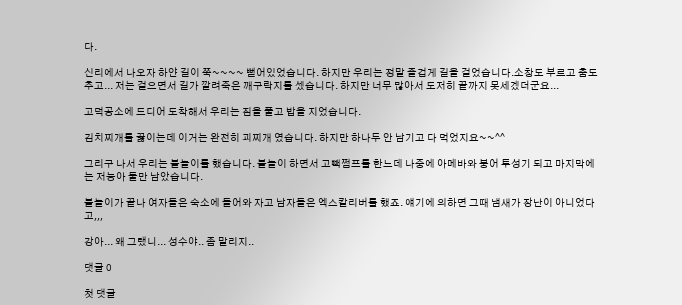다.

신리에서 나오자 하얀 길이 쭉~~~~ 뻗어있었습니다. 하지만 우리는 정말 즐겁게 길을 걸었습니다.소창도 부르고 춤도 추고... 저는 걸으면서 길가 깔려죽은 깨구락지를 셌습니다. 하지만 너무 많아서 도저히 끝까지 못세겠더군요...

고덕공소에 드디어 도착해서 우리는 짐을 풀고 밥을 지었습니다.

김치찌개를 끓이는데 이거는 완전히 괴찌개 였습니다. 하지만 하나두 안 남기고 다 먹었지요~~^^

그리구 나서 우리는 불놀이를 했습니다. 불놀이 하면서 고빽쩜프를 한느데 나중에 아메바와 붕어 투성기 되고 마지막에는 저능아 둘만 남았습니다.

불놀이가 끝나 여자들은 숙소에 들어와 자고 남자들은 엑스칼리버를 했죠. 얘기에 의하면 그때 냄새가 장난이 아니었다고,,,

강아... 왜 그랬니... 성수야.. 좀 말리지..

댓글 0

첫 댓글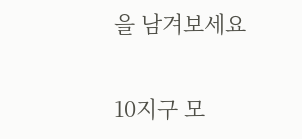을 남겨보세요

10지구 모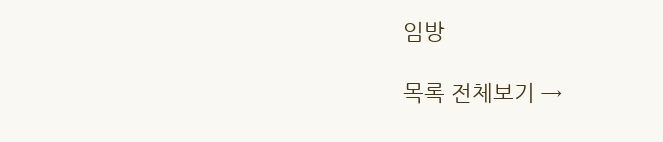임방

목록 전체보기 →